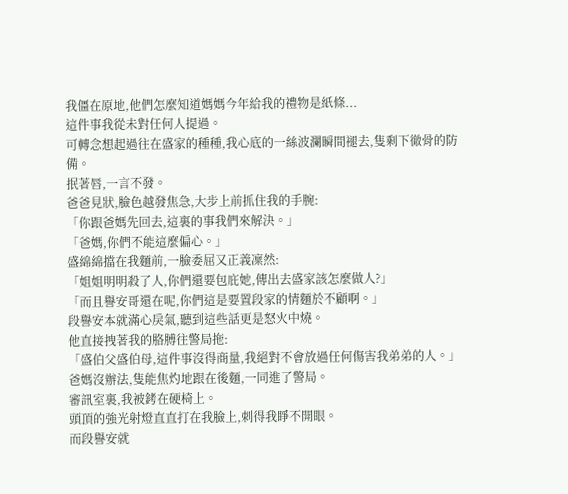我僵在原地,他們怎麼知道媽媽今年給我的禮物是紙條...
這件事我從未對任何人提過。
可轉念想起過往在盛家的種種,我心底的一絲波瀾瞬間褪去,隻剩下徹骨的防備。
抿著唇,一言不發。
爸爸見狀,臉色越發焦急,大步上前抓住我的手腕:
「你跟爸媽先回去,這裏的事我們來解決。」
「爸媽,你們不能這麼偏心。」
盛綿綿擋在我麵前,一臉委屈又正義凜然:
「姐姐明明殺了人,你們還要包庇她,傳出去盛家該怎麼做人?」
「而且譽安哥還在呢,你們這是要置段家的情麵於不顧啊。」
段譽安本就滿心戾氣,聽到這些話更是怒火中燒。
他直接拽著我的胳膊往警局拖:
「盛伯父盛伯母,這件事沒得商量,我絕對不會放過任何傷害我弟弟的人。」
爸媽沒辦法,隻能焦灼地跟在後麵,一同進了警局。
審訊室裏,我被銬在硬椅上。
頭頂的強光射燈直直打在我臉上,刺得我睜不開眼。
而段譽安就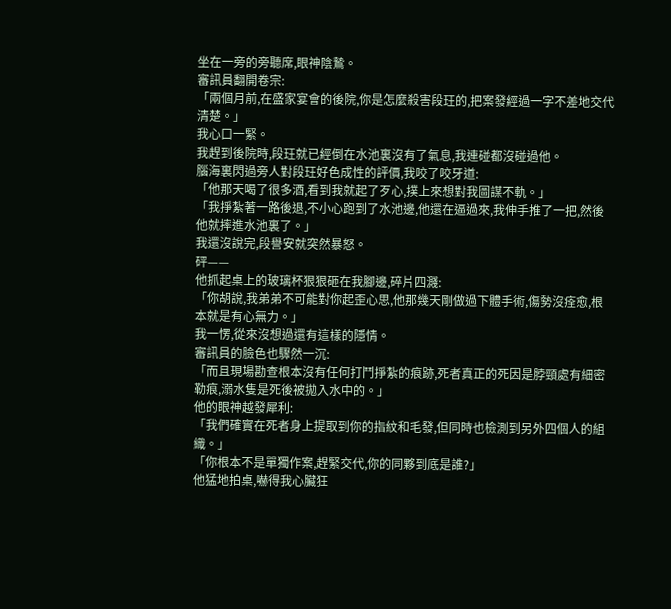坐在一旁的旁聽席,眼神陰鷙。
審訊員翻開卷宗:
「兩個月前,在盛家宴會的後院,你是怎麼殺害段玨的,把案發經過一字不差地交代清楚。」
我心口一緊。
我趕到後院時,段玨就已經倒在水池裏沒有了氣息,我連碰都沒碰過他。
腦海裏閃過旁人對段玨好色成性的評價,我咬了咬牙道:
「他那天喝了很多酒,看到我就起了歹心,撲上來想對我圖謀不軌。」
「我掙紮著一路後退,不小心跑到了水池邊,他還在逼過來,我伸手推了一把,然後他就摔進水池裏了。」
我還沒說完,段譽安就突然暴怒。
砰——
他抓起桌上的玻璃杯狠狠砸在我腳邊,碎片四濺:
「你胡說,我弟弟不可能對你起歪心思,他那幾天剛做過下體手術,傷勢沒痊愈,根本就是有心無力。」
我一愣,從來沒想過還有這樣的隱情。
審訊員的臉色也驟然一沉:
「而且現場勘查根本沒有任何打鬥掙紮的痕跡,死者真正的死因是脖頸處有細密勒痕,溺水隻是死後被拋入水中的。」
他的眼神越發犀利:
「我們確實在死者身上提取到你的指紋和毛發,但同時也檢測到另外四個人的組織。」
「你根本不是單獨作案,趕緊交代,你的同夥到底是誰?」
他猛地拍桌,嚇得我心臟狂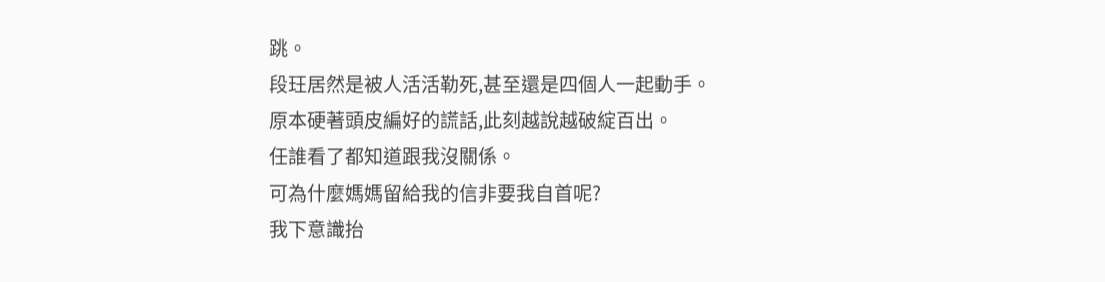跳。
段玨居然是被人活活勒死,甚至還是四個人一起動手。
原本硬著頭皮編好的謊話,此刻越說越破綻百出。
任誰看了都知道跟我沒關係。
可為什麼媽媽留給我的信非要我自首呢?
我下意識抬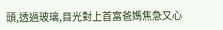頭,透過玻璃,目光對上首富爸媽焦急又心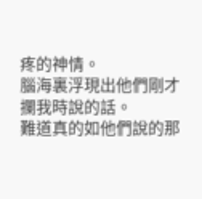疼的神情。
腦海裏浮現出他們剛才攔我時說的話。
難道真的如他們說的那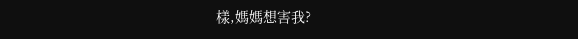樣,媽媽想害我?